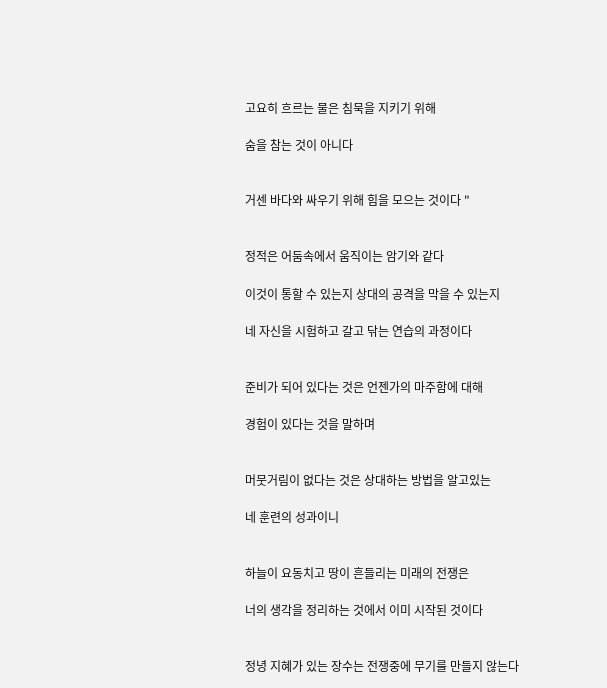고요히 흐르는 물은 침묵을 지키기 위해

숨을 참는 것이 아니다


거센 바다와 싸우기 위해 힘을 모으는 것이다 "


정적은 어둠속에서 움직이는 암기와 같다

이것이 통할 수 있는지 상대의 공격을 막을 수 있는지

네 자신을 시험하고 갈고 닦는 연습의 과정이다


준비가 되어 있다는 것은 언젠가의 마주함에 대해

경험이 있다는 것을 말하며


머뭇거림이 없다는 것은 상대하는 방법을 알고있는

네 훈련의 성과이니


하늘이 요동치고 땅이 흔들리는 미래의 전쟁은

너의 생각을 정리하는 것에서 이미 시작된 것이다


정녕 지혜가 있는 장수는 전쟁중에 무기를 만들지 않는다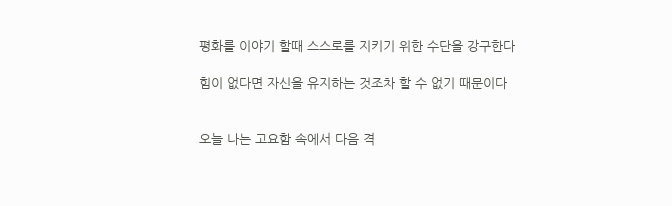평화를 이야기 할때 스스로를 지키기 위한 수단을 강구한다

힘이 없다면 자신을 유지하는 것조차 할 수 없기 때문이다


오늘 나는 고요함 속에서 다음 격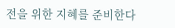전을 위한 지혜를 준비한다